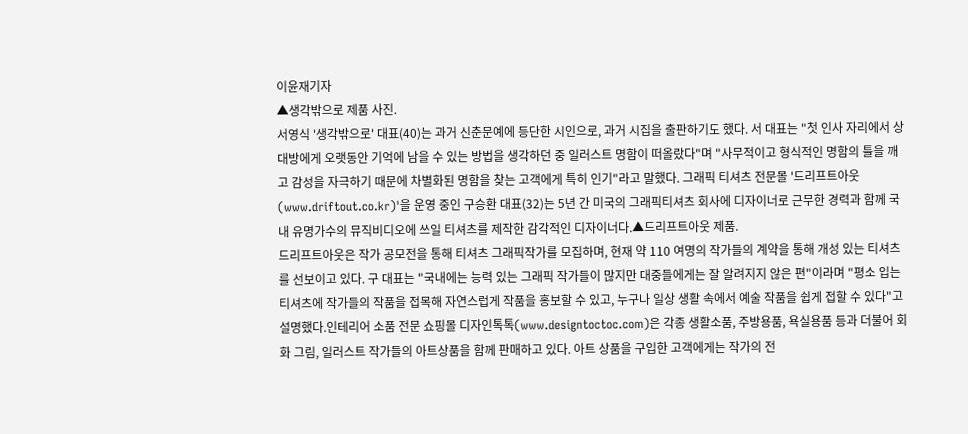이윤재기자
▲생각밖으로 제품 사진.
서영식 '생각밖으로' 대표(40)는 과거 신춘문예에 등단한 시인으로, 과거 시집을 출판하기도 했다. 서 대표는 "첫 인사 자리에서 상대방에게 오랫동안 기억에 남을 수 있는 방법을 생각하던 중 일러스트 명함이 떠올랐다"며 "사무적이고 형식적인 명함의 틀을 깨고 감성을 자극하기 때문에 차별화된 명함을 찾는 고객에게 특히 인기"라고 말했다. 그래픽 티셔츠 전문몰 '드리프트아웃(www.driftout.co.kr)'을 운영 중인 구승환 대표(32)는 5년 간 미국의 그래픽티셔츠 회사에 디자이너로 근무한 경력과 함께 국내 유명가수의 뮤직비디오에 쓰일 티셔츠를 제작한 감각적인 디자이너다.▲드리프트아웃 제품.
드리프트아웃은 작가 공모전을 통해 티셔츠 그래픽작가를 모집하며, 현재 약 110 여명의 작가들의 계약을 통해 개성 있는 티셔츠를 선보이고 있다. 구 대표는 "국내에는 능력 있는 그래픽 작가들이 많지만 대중들에게는 잘 알려지지 않은 편"이라며 "평소 입는 티셔츠에 작가들의 작품을 접목해 자연스럽게 작품을 홍보할 수 있고, 누구나 일상 생활 속에서 예술 작품을 쉽게 접할 수 있다"고 설명했다.인테리어 소품 전문 쇼핑몰 디자인톡톡(www.designtoctoc.com)은 각종 생활소품, 주방용품, 욕실용품 등과 더불어 회화 그림, 일러스트 작가들의 아트상품을 함께 판매하고 있다. 아트 상품을 구입한 고객에게는 작가의 전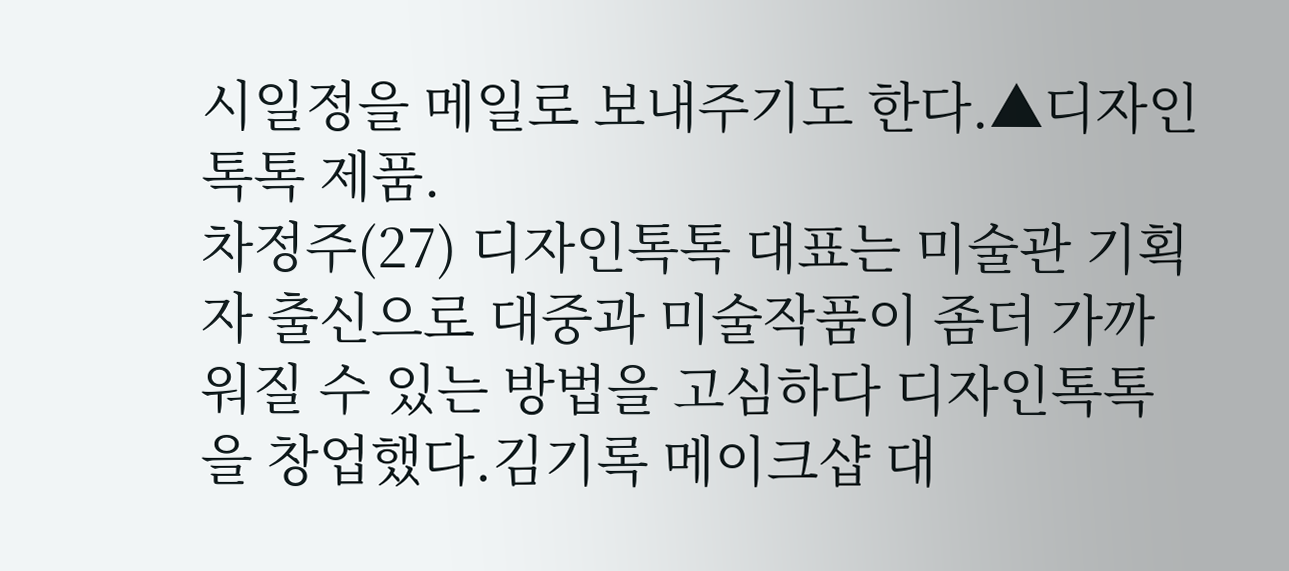시일정을 메일로 보내주기도 한다.▲디자인 톡톡 제품.
차정주(27) 디자인톡톡 대표는 미술관 기획자 출신으로 대중과 미술작품이 좀더 가까워질 수 있는 방법을 고심하다 디자인톡톡을 창업했다.김기록 메이크샵 대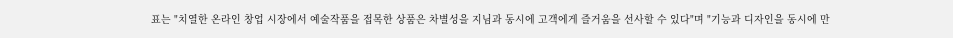표는 "치열한 온라인 창업 시장에서 예술작품을 접목한 상품은 차별성을 지님과 동시에 고객에게 즐거움을 선사할 수 있다"며 "기능과 디자인을 동시에 만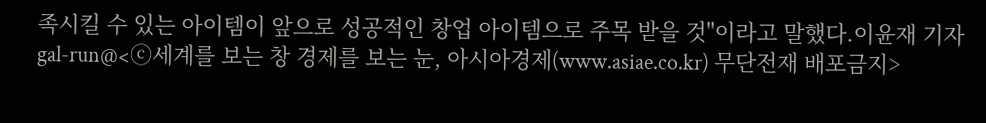족시킬 수 있는 아이템이 앞으로 성공적인 창업 아이템으로 주목 받을 것"이라고 말했다.이윤재 기자 gal-run@<ⓒ세계를 보는 창 경제를 보는 눈, 아시아경제(www.asiae.co.kr) 무단전재 배포금지>